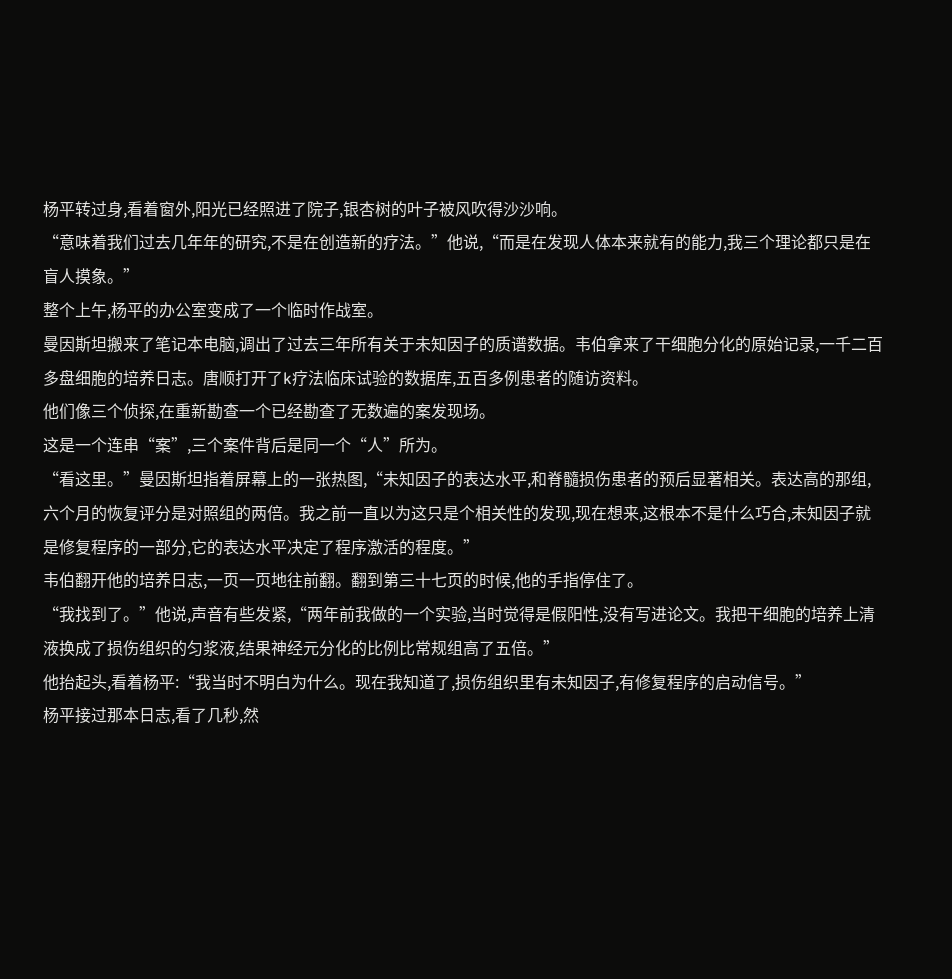杨平转过身,看着窗外,阳光已经照进了院子,银杏树的叶子被风吹得沙沙响。
“意味着我们过去几年年的研究,不是在创造新的疗法。”他说,“而是在发现人体本来就有的能力,我三个理论都只是在盲人摸象。”
整个上午,杨平的办公室变成了一个临时作战室。
曼因斯坦搬来了笔记本电脑,调出了过去三年所有关于未知因子的质谱数据。韦伯拿来了干细胞分化的原始记录,一千二百多盘细胞的培养日志。唐顺打开了k疗法临床试验的数据库,五百多例患者的随访资料。
他们像三个侦探,在重新勘查一个已经勘查了无数遍的案发现场。
这是一个连串“案”,三个案件背后是同一个“人”所为。
“看这里。”曼因斯坦指着屏幕上的一张热图,“未知因子的表达水平,和脊髓损伤患者的预后显著相关。表达高的那组,六个月的恢复评分是对照组的两倍。我之前一直以为这只是个相关性的发现,现在想来,这根本不是什么巧合,未知因子就是修复程序的一部分,它的表达水平决定了程序激活的程度。”
韦伯翻开他的培养日志,一页一页地往前翻。翻到第三十七页的时候,他的手指停住了。
“我找到了。”他说,声音有些发紧,“两年前我做的一个实验,当时觉得是假阳性,没有写进论文。我把干细胞的培养上清液换成了损伤组织的匀浆液,结果神经元分化的比例比常规组高了五倍。”
他抬起头,看着杨平:“我当时不明白为什么。现在我知道了,损伤组织里有未知因子,有修复程序的启动信号。”
杨平接过那本日志,看了几秒,然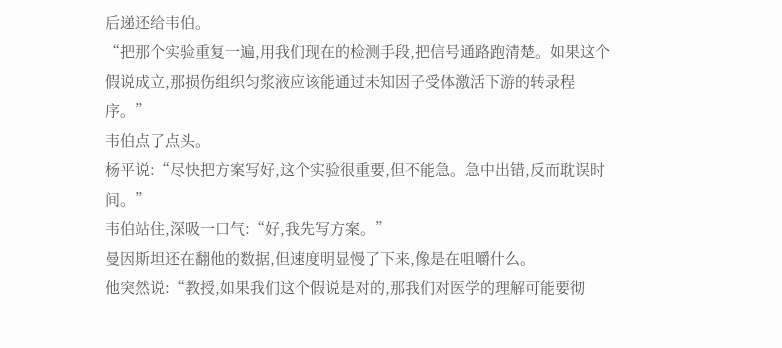后递还给韦伯。
“把那个实验重复一遍,用我们现在的检测手段,把信号通路跑清楚。如果这个假说成立,那损伤组织匀浆液应该能通过未知因子受体激活下游的转录程序。”
韦伯点了点头。
杨平说:“尽快把方案写好,这个实验很重要,但不能急。急中出错,反而耽误时间。”
韦伯站住,深吸一口气:“好,我先写方案。”
曼因斯坦还在翻他的数据,但速度明显慢了下来,像是在咀嚼什么。
他突然说:“教授,如果我们这个假说是对的,那我们对医学的理解可能要彻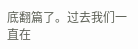底翻篇了。过去我们一直在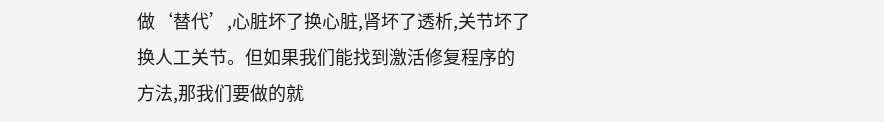做‘替代’,心脏坏了换心脏,肾坏了透析,关节坏了换人工关节。但如果我们能找到激活修复程序的方法,那我们要做的就